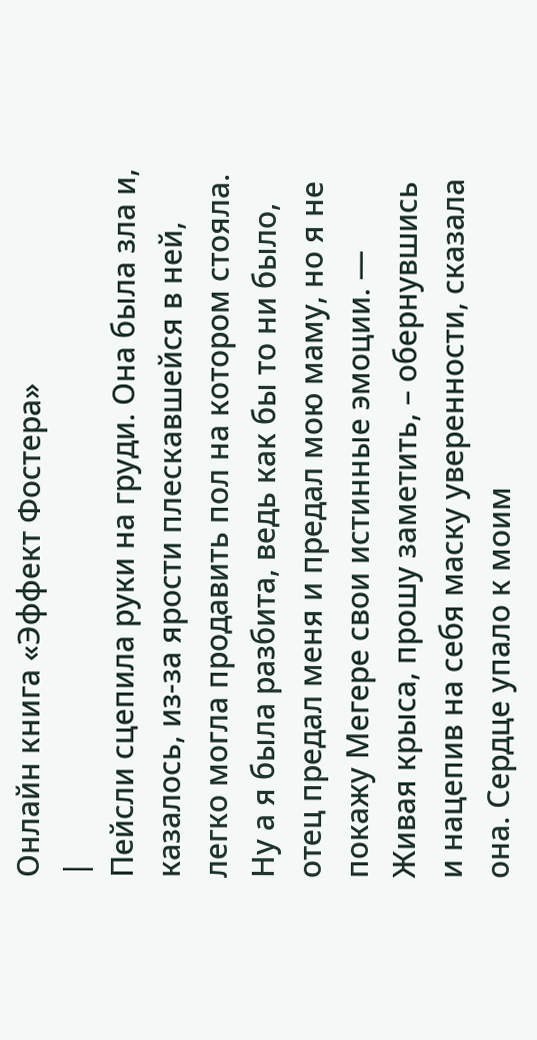Онлайн книга «Эффект Фостера»
|
Пейсли сцепила руки на груди. Она была зла и, казалось, из-за ярости плескавшейся в ней, легко могла продавить пол на котором стояла. Ну а я была разбита, ведь как бы то ни было, отец предал меня и предал мою маму, но я не покажу Мегере свои истинные эмоции. — Живая крыса, прошу заметить, – обернувшись и нацепив на себя маску уверенности, сказала она. Сердце упало к моим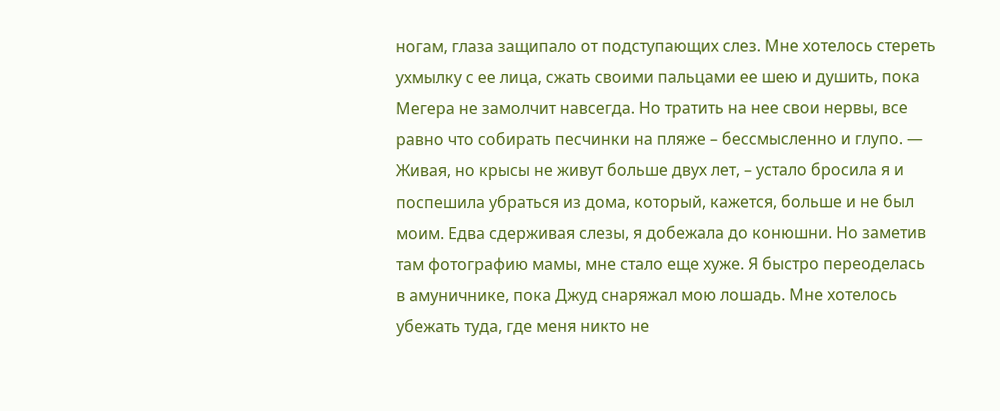ногам, глаза защипало от подступающих слез. Мне хотелось стереть ухмылку с ее лица, сжать своими пальцами ее шею и душить, пока Мегера не замолчит навсегда. Но тратить на нее свои нервы, все равно что собирать песчинки на пляже – бессмысленно и глупо. — Живая, но крысы не живут больше двух лет, – устало бросила я и поспешила убраться из дома, который, кажется, больше и не был моим. Едва сдерживая слезы, я добежала до конюшни. Но заметив там фотографию мамы, мне стало еще хуже. Я быстро переоделась в амуничнике, пока Джуд снаряжал мою лошадь. Мне хотелось убежать туда, где меня никто не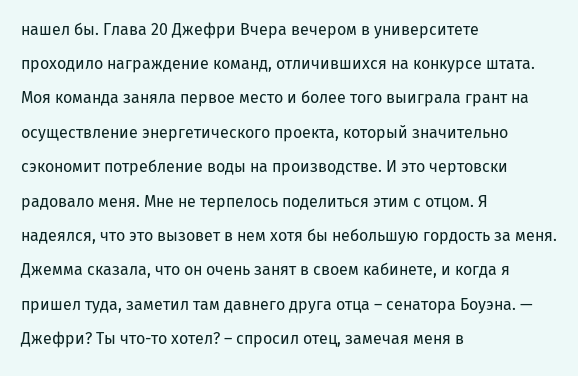нашел бы. Глава 20 Джефри Вчера вечером в университете проходило награждение команд, отличившихся на конкурсе штата. Моя команда заняла первое место и более того выиграла грант на осуществление энергетического проекта, который значительно сэкономит потребление воды на производстве. И это чертовски радовало меня. Мне не терпелось поделиться этим с отцом. Я надеялся, что это вызовет в нем хотя бы небольшую гордость за меня. Джемма сказала, что он очень занят в своем кабинете, и когда я пришел туда, заметил там давнего друга отца – сенатора Боуэна. — Джефри? Ты что-то хотел? – спросил отец, замечая меня в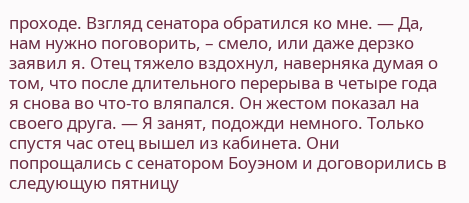проходе. Взгляд сенатора обратился ко мне. — Да, нам нужно поговорить, – смело, или даже дерзко заявил я. Отец тяжело вздохнул, наверняка думая о том, что после длительного перерыва в четыре года я снова во что-то вляпался. Он жестом показал на своего друга. — Я занят, подожди немного. Только спустя час отец вышел из кабинета. Они попрощались с сенатором Боуэном и договорились в следующую пятницу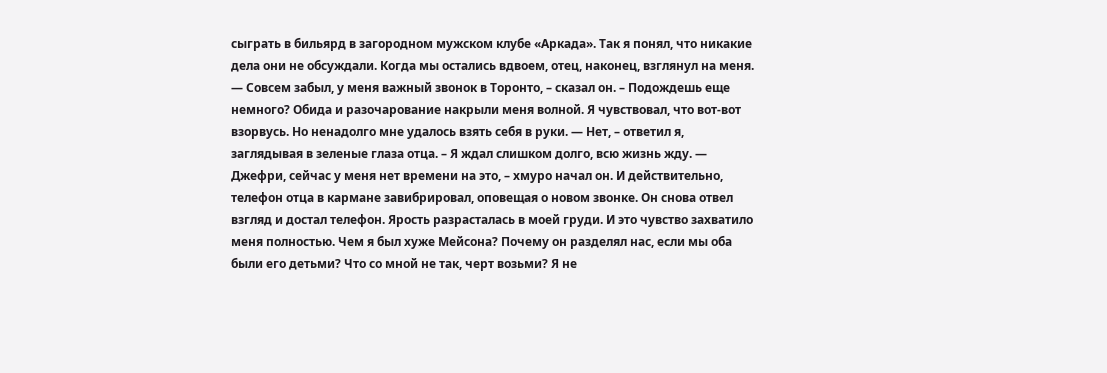сыграть в бильярд в загородном мужском клубе «Аркада». Так я понял, что никакие дела они не обсуждали. Когда мы остались вдвоем, отец, наконец, взглянул на меня. — Совсем забыл, у меня важный звонок в Торонто, – сказал он. – Подождешь еще немного? Обида и разочарование накрыли меня волной. Я чувствовал, что вот-вот взорвусь. Но ненадолго мне удалось взять себя в руки. — Нет, – ответил я, заглядывая в зеленые глаза отца. – Я ждал слишком долго, всю жизнь жду. — Джефри, сейчас у меня нет времени на это, – хмуро начал он. И действительно, телефон отца в кармане завибрировал, оповещая о новом звонке. Он снова отвел взгляд и достал телефон. Ярость разрасталась в моей груди. И это чувство захватило меня полностью. Чем я был хуже Мейсона? Почему он разделял нас, если мы оба были его детьми? Что со мной не так, черт возьми? Я не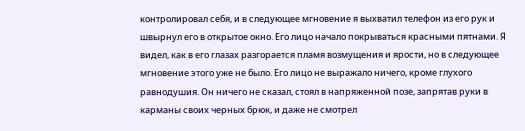контролировал себя, и в следующее мгновение я выхватил телефон из его рук и швырнул его в открытое окно. Его лицо начало покрываться красными пятнами. Я видел, как в его глазах разгорается пламя возмущения и ярости, но в следующее мгновение этого уже не было. Его лицо не выражало ничего, кроме глухого равнодушия. Он ничего не сказал, стоял в напряженной позе, запрятав руки в карманы своих черных брюк, и даже не смотрел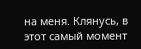на меня. Клянусь, в этот самый момент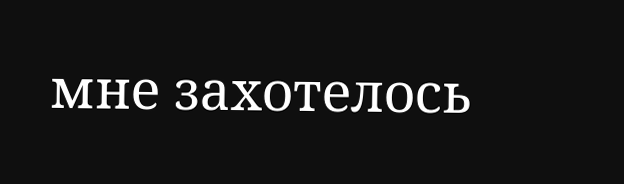мне захотелось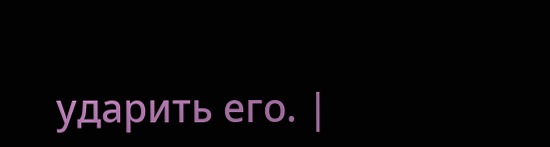ударить его. |